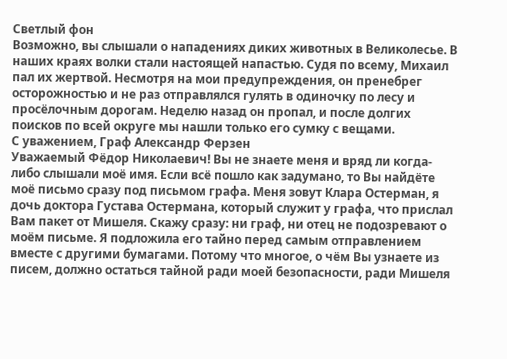Светлый фон
Возможно, вы слышали о нападениях диких животных в Великолесье. В наших краях волки стали настоящей напастью. Судя по всему, Михаил пал их жертвой. Несмотря на мои предупреждения, он пренебрег осторожностью и не раз отправлялся гулять в одиночку по лесу и просёлочным дорогам. Неделю назад он пропал, и после долгих поисков по всей округе мы нашли только его сумку с вещами.
С уважением, Граф Александр Ферзен
Уважаемый Фёдор Николаевич! Вы не знаете меня и вряд ли когда-либо слышали моё имя. Если всё пошло как задумано, то Вы найдёте моё письмо сразу под письмом графа. Меня зовут Клара Остерман, я дочь доктора Густава Остермана, который служит у графа, что прислал Вам пакет от Мишеля. Скажу сразу: ни граф, ни отец не подозревают о моём письме. Я подложила его тайно перед самым отправлением вместе с другими бумагами. Потому что многое, о чём Вы узнаете из писем, должно остаться тайной ради моей безопасности, ради Мишеля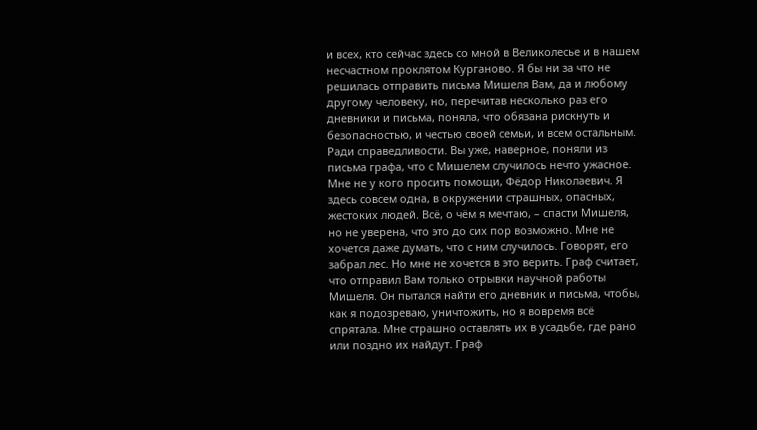и всех, кто сейчас здесь со мной в Великолесье и в нашем несчастном проклятом Курганово. Я бы ни за что не решилась отправить письма Мишеля Вам, да и любому другому человеку, но, перечитав несколько раз его дневники и письма, поняла, что обязана рискнуть и безопасностью, и честью своей семьи, и всем остальным. Ради справедливости. Вы уже, наверное, поняли из письма графа, что с Мишелем случилось нечто ужасное. Мне не у кого просить помощи, Фёдор Николаевич. Я здесь совсем одна, в окружении страшных, опасных, жестоких людей. Всё, о чём я мечтаю, – спасти Мишеля, но не уверена, что это до сих пор возможно. Мне не хочется даже думать, что с ним случилось. Говорят, его забрал лес. Но мне не хочется в это верить. Граф считает, что отправил Вам только отрывки научной работы Мишеля. Он пытался найти его дневник и письма, чтобы, как я подозреваю, уничтожить, но я вовремя всё спрятала. Мне страшно оставлять их в усадьбе, где рано или поздно их найдут. Граф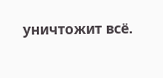уничтожит всё.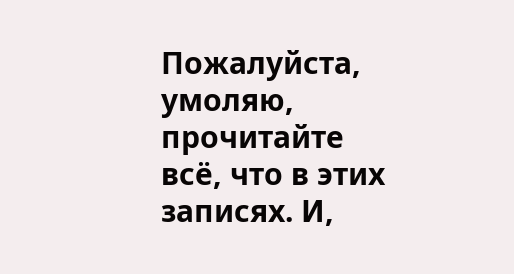Пожалуйста, умоляю, прочитайте всё, что в этих записях. И,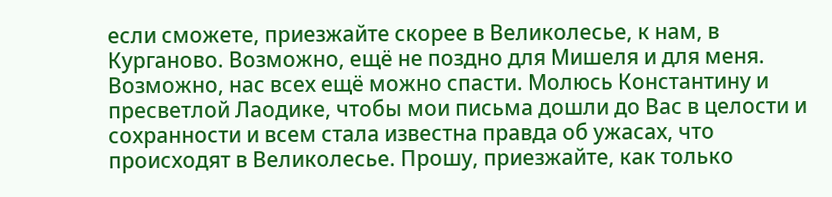если сможете, приезжайте скорее в Великолесье, к нам, в Курганово. Возможно, ещё не поздно для Мишеля и для меня. Возможно, нас всех ещё можно спасти. Молюсь Константину и пресветлой Лаодике, чтобы мои письма дошли до Вас в целости и сохранности и всем стала известна правда об ужасах, что происходят в Великолесье. Прошу, приезжайте, как только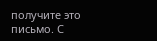получите это письмо. С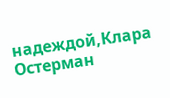надеждой,Клара Остерман